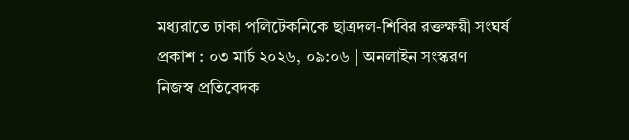মধ্যরাতে ঢাকা পলিটেকনিকে ছাত্রদল-শিবির রক্তক্ষয়ী সংঘর্ষ
প্রকাশ : ০৩ মার্চ ২০২৬, ০৯:০৬ | অনলাইন সংস্করণ
নিজস্ব প্রতিবেদক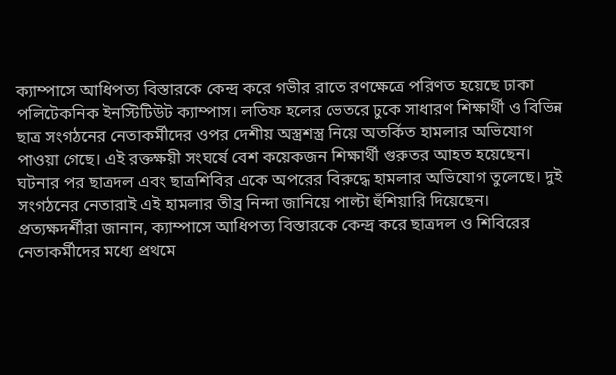ক্যাম্পাসে আধিপত্য বিস্তারকে কেন্দ্র করে গভীর রাতে রণক্ষেত্রে পরিণত হয়েছে ঢাকা পলিটেকনিক ইনস্টিটিউট ক্যাম্পাস। লতিফ হলের ভেতরে ঢুকে সাধারণ শিক্ষার্থী ও বিভিন্ন ছাত্র সংগঠনের নেতাকর্মীদের ওপর দেশীয় অস্ত্রশস্ত্র নিয়ে অতর্কিত হামলার অভিযোগ পাওয়া গেছে। এই রক্তক্ষয়ী সংঘর্ষে বেশ কয়েকজন শিক্ষার্থী গুরুতর আহত হয়েছেন।
ঘটনার পর ছাত্রদল এবং ছাত্রশিবির একে অপরের বিরুদ্ধে হামলার অভিযোগ তুলেছে। দুই সংগঠনের নেতারাই এই হামলার তীব্র নিন্দা জানিয়ে পাল্টা হুঁশিয়ারি দিয়েছেন।
প্রত্যক্ষদর্শীরা জানান, ক্যাম্পাসে আধিপত্য বিস্তারকে কেন্দ্র করে ছাত্রদল ও শিবিরের নেতাকর্মীদের মধ্যে প্রথমে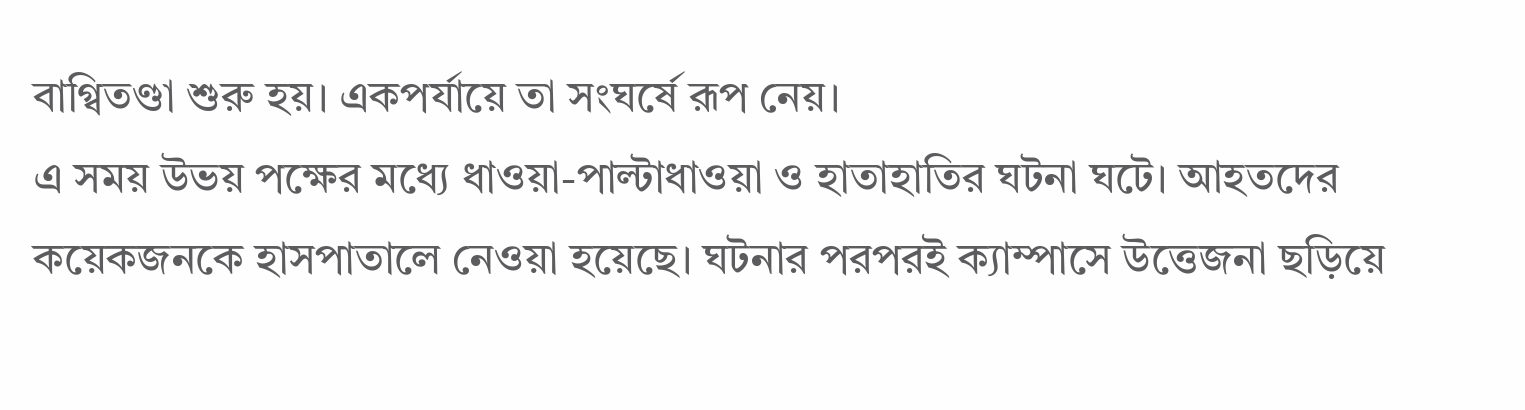বাগ্বিতণ্ডা শুরু হয়। একপর্যায়ে তা সংঘর্ষে রূপ নেয়।
এ সময় উভয় পক্ষের মধ্যে ধাওয়া-পাল্টাধাওয়া ও হাতাহাতির ঘটনা ঘটে। আহতদের কয়েকজনকে হাসপাতালে নেওয়া হয়েছে। ঘটনার পরপরই ক্যাম্পাসে উত্তেজনা ছড়িয়ে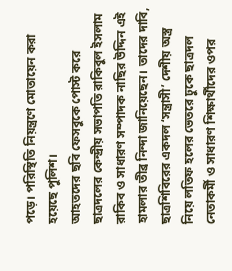পড়ে। পরিস্থিতি নিয়ন্ত্রণে মোতায়েন করা হয়েছে পুলিশ।
আহতদের ছবি ফেসবুকে পোস্ট করে ছাত্রদলের কেন্দ্রীয় সভাপতি রাকিবুল ইসলাম রাকিব ও সাধারণ সম্পাদক নাছির উদ্দিন এই হামলার তীব্র নিন্দা জানিয়েছেন। তাদের দাবি, ছাত্রশিবিরের একদল ‘সন্ত্রাসী’ দেশীয় অস্ত্র নিয়ে লতিফ হলের ভেতরে ঢুকে ছাত্রদল নেতাকর্মী ও সাধারণ শিক্ষার্থীদের ওপর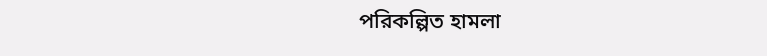পরিকল্পিত হামলা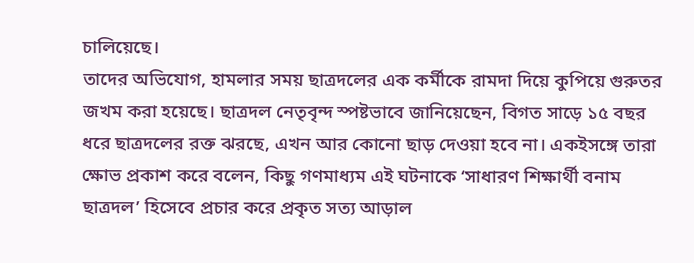চালিয়েছে।
তাদের অভিযোগ, হামলার সময় ছাত্রদলের এক কর্মীকে রামদা দিয়ে কুপিয়ে গুরুতর জখম করা হয়েছে। ছাত্রদল নেতৃবৃন্দ স্পষ্টভাবে জানিয়েছেন, বিগত সাড়ে ১৫ বছর ধরে ছাত্রদলের রক্ত ঝরছে, এখন আর কোনো ছাড় দেওয়া হবে না। একইসঙ্গে তারা ক্ষোভ প্রকাশ করে বলেন, কিছু গণমাধ্যম এই ঘটনাকে ‘সাধারণ শিক্ষার্থী বনাম ছাত্রদল’ হিসেবে প্রচার করে প্রকৃত সত্য আড়াল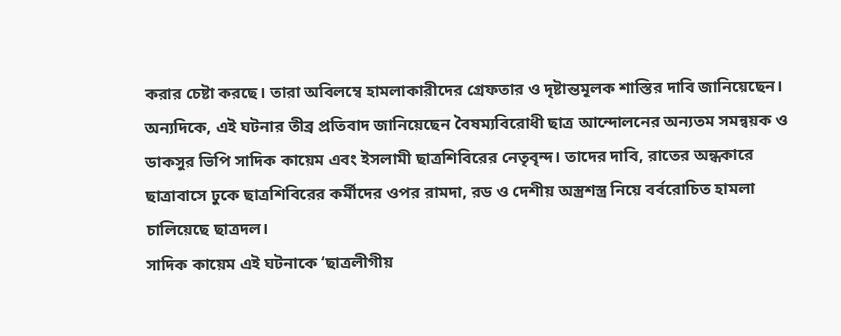করার চেষ্টা করছে। তারা অবিলম্বে হামলাকারীদের গ্রেফতার ও দৃষ্টান্তমূলক শাস্তির দাবি জানিয়েছেন।
অন্যদিকে, এই ঘটনার তীব্র প্রতিবাদ জানিয়েছেন বৈষম্যবিরোধী ছাত্র আন্দোলনের অন্যতম সমন্বয়ক ও ডাকসুর ভিপি সাদিক কায়েম এবং ইসলামী ছাত্রশিবিরের নেতৃবৃন্দ। তাদের দাবি, রাতের অন্ধকারে ছাত্রাবাসে ঢুকে ছাত্রশিবিরের কর্মীদের ওপর রামদা, রড ও দেশীয় অস্ত্রশস্ত্র নিয়ে বর্বরোচিত হামলা চালিয়েছে ছাত্রদল।
সাদিক কায়েম এই ঘটনাকে ‘ছাত্রলীগীয়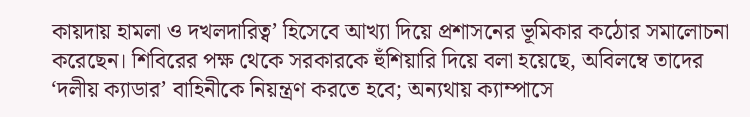কায়দায় হামলা ও দখলদারিত্ব’ হিসেবে আখ্যা দিয়ে প্রশাসনের ভূমিকার কঠোর সমালোচনা করেছেন। শিবিরের পক্ষ থেকে সরকারকে হুঁশিয়ারি দিয়ে বলা হয়েছে, অবিলম্বে তাদের ‘দলীয় ক্যাডার’ বাহিনীকে নিয়ন্ত্রণ করতে হবে; অন্যথায় ক্যাম্পাসে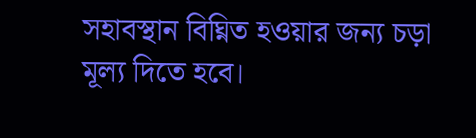সহাবস্থান বিঘ্নিত হওয়ার জন্য চড়া মূল্য দিতে হবে।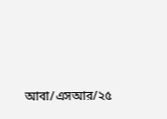আবা/এসআর/২৫